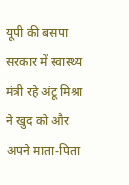यूपी की बसपा सरकार में स्वास्थ्य मंत्री रहे अंटू मिश्रा ने खुद को और अपने माता-पिता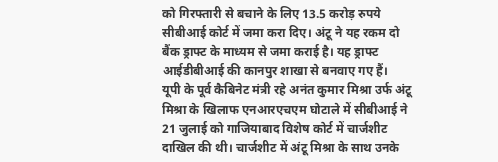को गिरफ्तारी से बचाने के लिए 13.5 करोड़ रुपये सीबीआई कोर्ट में जमा करा दिए। अंटू ने यह रकम दो बैंक ड्राफ्ट के माध्यम से जमा कराई है। यह ड्राफ्ट आईडीबीआई की कानपुर शाखा से बनवाए गए हैं।
यूपी के पूर्व कैबिनेट मंत्री रहे अनंत कुमार मिश्रा उर्फ अंटू मिश्रा के खिलाफ एनआरएचएम घोटाले में सीबीआई ने 21 जुलाई को गाजियाबाद विशेष कोर्ट में चार्जशीट दाखिल की थी। चार्जशीट में अंटू मिश्रा के साथ उनके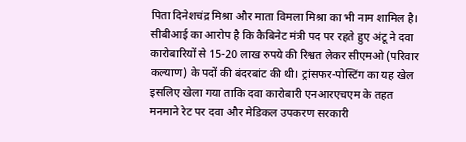पिता दिनेशचंद्र मिश्रा और माता विमला मिश्रा का भी नाम शामिल है।
सीबीआई का आरोप है कि कैबिनेट मंत्री पद पर रहते हुए अंटू ने दवा कारोबारियों से 15-20 लाख रुपये की रिश्वत लेकर सीएमओ (परिवार कल्याण) के पदों की बंदरबांट की थी। ट्रांसफर-पोस्टिंग का यह खेल इसलिए खेला गया ताकि दवा कारोबारी एनआरएचएम के तहत मनमाने रेट पर दवा और मेडिकल उपकरण सरकारी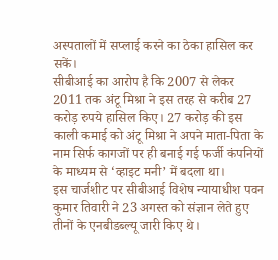अस्पतालों में सप्लाई करने का ठेका हासिल कर सकें।
सीबीआई का आरोप है कि 2007 से लेकर 2011 तक अंटू मिश्रा ने इस तरह से करीब 27 करोड़ रुपये हासिल किए। 27 करोड़ की इस काली कमाई को अंटू मिश्रा ने अपने माता-पिता के नाम सिर्फ कागजों पर ही बनाई गई फर्जी कंपनियों के माध्यम से ‘व्हाइट मनी’ में बदला था।
इस चार्जशीट पर सीबीआई विशेष न्यायाधीश पवन कुमार तिवारी ने 23 अगस्त को संज्ञान लेते हुए तीनों के एनबीडब्ल्यू जारी किए थे।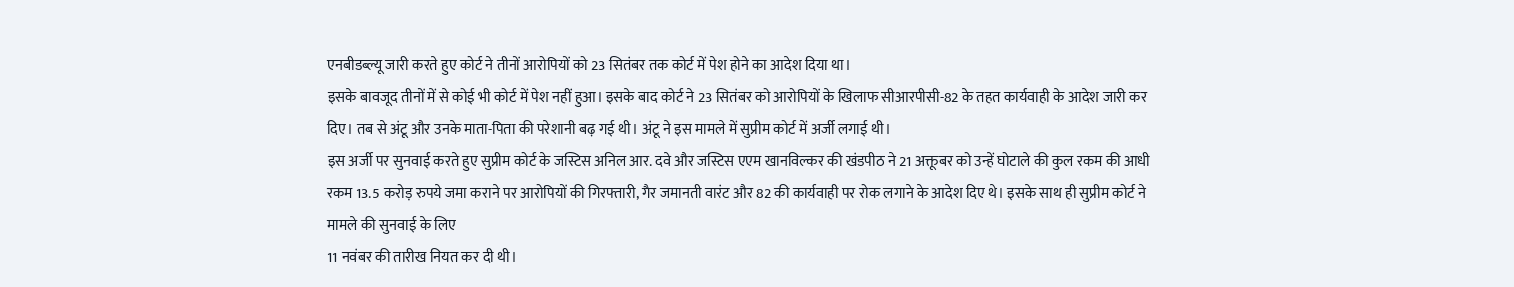एनबीडब्ल्यू जारी करते हुए कोर्ट ने तीनों आरोपियों को 23 सितंबर तक कोर्ट में पेश होने का आदेश दिया था।
इसके बावजूद तीनों में से कोई भी कोर्ट में पेश नहीं हुआ। इसके बाद कोर्ट ने 23 सितंबर को आरोपियों के खिलाफ सीआरपीसी-82 के तहत कार्यवाही के आदेश जारी कर दिए। तब से अंटू और उनके माता-पिता की परेशानी बढ़ गई थी। अंटू ने इस मामले में सुप्रीम कोर्ट में अर्जी लगाई थी।
इस अर्जी पर सुनवाई करते हुए सुप्रीम कोर्ट के जस्टिस अनिल आर. दवे और जस्टिस एएम खानविल्कर की खंडपीठ ने 21 अक्तूबर को उन्हें घोटाले की कुल रकम की आधी रकम 13.5 करोड़ रुपये जमा कराने पर आरोपियों की गिरफ्तारी, गैर जमानती वारंट और 82 की कार्यवाही पर रोक लगाने के आदेश दिए थे। इसके साथ ही सुप्रीम कोर्ट ने मामले की सुनवाई के लिए
11 नवंबर की तारीख नियत कर दी थी।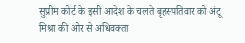सुप्रीम कोर्ट के इसी आदेश के चलते बृहस्पतिवार को अंटू मिश्रा की ओर से अधिवक्ता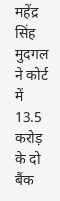महेंद्र सिंह मुदगल ने कोर्ट में 13.5 करोड़ के दो बैंक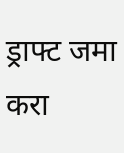ड्राफ्ट जमा करा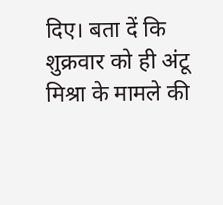दिए। बता दें कि शुक्रवार को ही अंटू मिश्रा के मामले की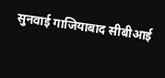सुनवाई गाजियाबाद सीबीआई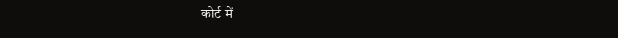कोर्ट में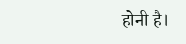होनी है।